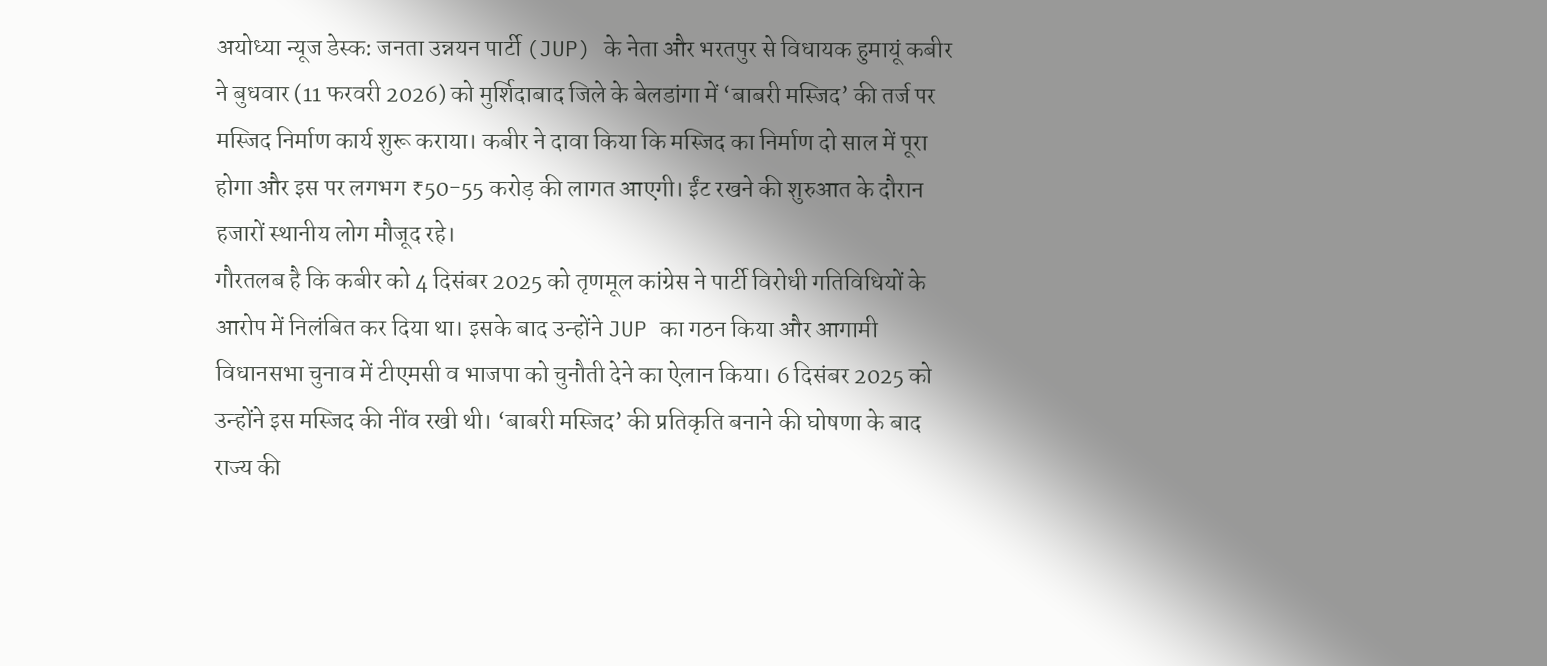अयोध्या न्यूज डेस्क: जनता उन्नयन पार्टी (JUP) के नेता और भरतपुर से विधायक हुमायूं कबीर ने बुधवार (11 फरवरी 2026) को मुर्शिदाबाद जिले के बेलडांगा में ‘बाबरी मस्जिद’ की तर्ज पर मस्जिद निर्माण कार्य शुरू कराया। कबीर ने दावा किया कि मस्जिद का निर्माण दो साल में पूरा होगा और इस पर लगभग ₹50-55 करोड़ की लागत आएगी। ईंट रखने की शुरुआत के दौरान हजारों स्थानीय लोग मौजूद रहे।
गौरतलब है कि कबीर को 4 दिसंबर 2025 को तृणमूल कांग्रेस ने पार्टी विरोधी गतिविधियों के आरोप में निलंबित कर दिया था। इसके बाद उन्होंने JUP का गठन किया और आगामी विधानसभा चुनाव में टीएमसी व भाजपा को चुनौती देने का ऐलान किया। 6 दिसंबर 2025 को उन्होंने इस मस्जिद की नींव रखी थी। ‘बाबरी मस्जिद’ की प्रतिकृति बनाने की घोषणा के बाद राज्य की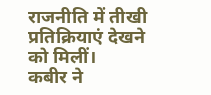राजनीति में तीखी प्रतिक्रियाएं देखने को मिलीं।
कबीर ने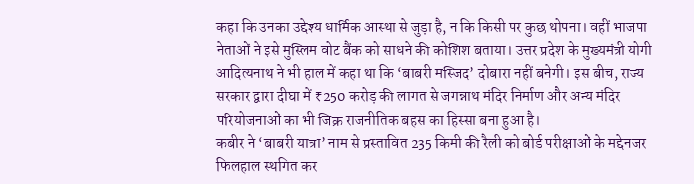कहा कि उनका उद्देश्य धार्मिक आस्था से जुड़ा है, न कि किसी पर कुछ थोपना। वहीं भाजपा नेताओं ने इसे मुस्लिम वोट बैंक को साधने की कोशिश बताया। उत्तर प्रदेश के मुख्यमंत्री योगी आदित्यनाथ ने भी हाल में कहा था कि ‘बाबरी मस्जिद’ दोबारा नहीं बनेगी। इस बीच, राज्य सरकार द्वारा दीघा में ₹250 करोड़ की लागत से जगन्नाथ मंदिर निर्माण और अन्य मंदिर परियोजनाओं का भी जिक्र राजनीतिक बहस का हिस्सा बना हुआ है।
कबीर ने ‘बाबरी यात्रा’ नाम से प्रस्तावित 235 किमी की रैली को बोर्ड परीक्षाओं के मद्देनजर फिलहाल स्थगित कर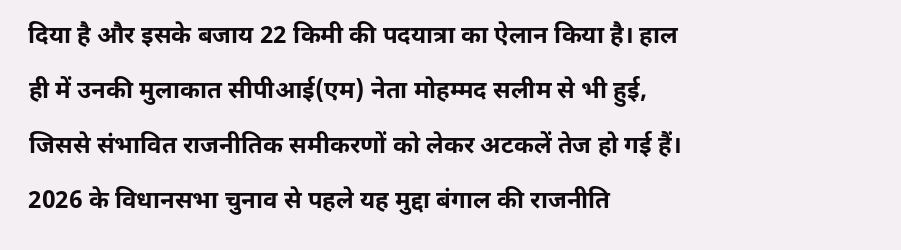दिया है और इसके बजाय 22 किमी की पदयात्रा का ऐलान किया है। हाल ही में उनकी मुलाकात सीपीआई(एम) नेता मोहम्मद सलीम से भी हुई, जिससे संभावित राजनीतिक समीकरणों को लेकर अटकलें तेज हो गई हैं। 2026 के विधानसभा चुनाव से पहले यह मुद्दा बंगाल की राजनीति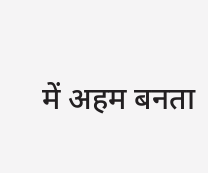में अहम बनता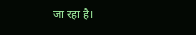जा रहा है।